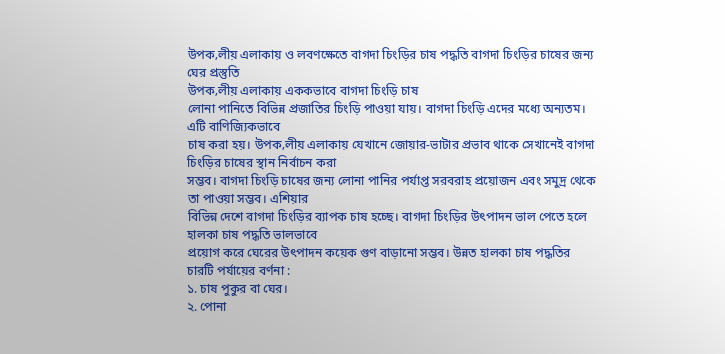উপক‚লীয় এলাকায় ও লবণক্ষেতে বাগদা চিংড়ির চাষ পদ্ধতি বাগদা চিংড়ির চাষের জন্য ঘের প্রস্তুতি
উপক‚লীয় এলাকায় এককভাবে বাগদা চিংড়ি চাষ
লোনা পানিতে বিভিন্ন প্রজাতির চিংড়ি পাওয়া যায়। বাগদা চিংড়ি এদের মধ্যে অন্যতম। এটি বাণিজ্যিকভাবে
চাষ করা হয়। উপক‚লীয় এলাকায় যেখানে জোয়ার-ভাটার প্রভাব থাকে সেখানেই বাগদা চিংড়ির চাষের স্থান নির্বাচন করা
সম্ভব। বাগদা চিংড়ি চাষের জন্য লোনা পানির পর্যাপ্ত সরবরাহ প্রয়োজন এবং সমুদ্র থেকে তা পাওয়া সম্ভব। এশিয়ার
বিভিন্ন দেশে বাগদা চিংড়ির ব্যাপক চাষ হচ্ছে। বাগদা চিংড়ির উৎপাদন ভাল পেতে হলে হালকা চাষ পদ্ধতি ভালভাবে
প্রয়োগ করে ঘেরের উৎপাদন কয়েক গুণ বাড়ানো সম্ভব। উন্নত হালকা চাষ পদ্ধতির চারটি পর্যায়ের বর্ণনা :
১. চাষ পুকুর বা ঘের।
২. পোনা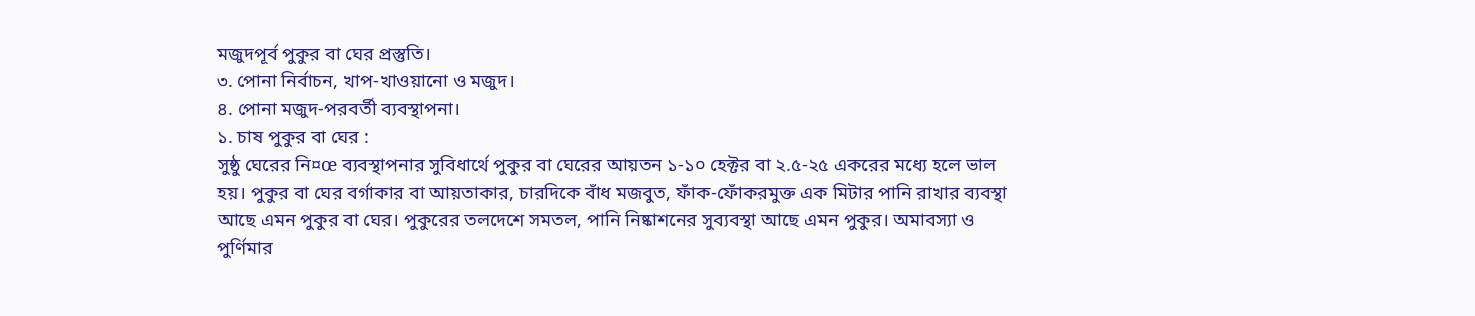মজুদপূর্ব পুকুর বা ঘের প্রস্তুতি।
৩. পোনা নির্বাচন, খাপ-খাওয়ানো ও মজুদ।
৪. পোনা মজুদ-পরবর্তী ব্যবস্থাপনা।
১. চাষ পুকুর বা ঘের :
সুষ্ঠু ঘেরের নি¤œ ব্যবস্থাপনার সুবিধার্থে পুকুর বা ঘেরের আয়তন ১-১০ হেক্টর বা ২.৫-২৫ একরের মধ্যে হলে ভাল
হয়। পুকুর বা ঘের বর্গাকার বা আয়তাকার, চারদিকে বাঁধ মজবুত, ফাঁক-ফোঁকরমুক্ত এক মিটার পানি রাখার ব্যবস্থা
আছে এমন পুকুর বা ঘের। পুকুরের তলদেশে সমতল, পানি নিষ্কাশনের সুব্যবস্থা আছে এমন পুকুর। অমাবস্যা ও
পুর্ণিমার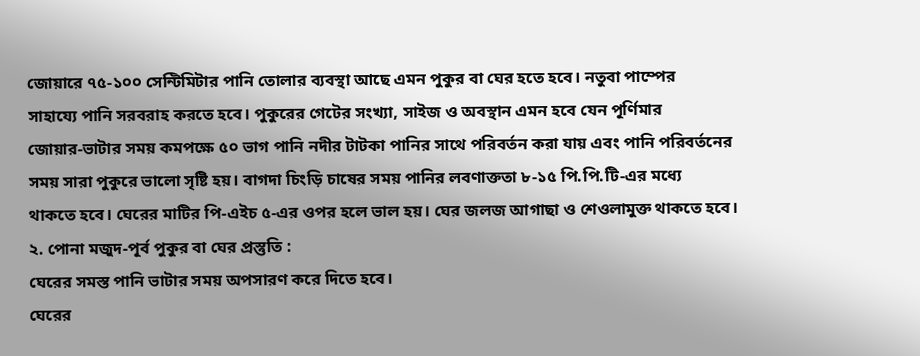জোয়ারে ৭৫-১০০ সেন্টিমিটার পানি তোলার ব্যবস্থা আছে এমন পুকুর বা ঘের হতে হবে। নতুবা পাম্পের
সাহায্যে পানি সরবরাহ করতে হবে। পুকুরের গেটের সংখ্যা, সাইজ ও অবস্থান এমন হবে যেন পূর্ণিমার
জোয়ার-ভাটার সময় কমপক্ষে ৫০ ভাগ পানি নদীর টাটকা পানির সাথে পরিবর্তন করা যায় এবং পানি পরিবর্তনের
সময় সারা পুকুরে ভালো সৃষ্টি হয়। বাগদা চিংড়ি চাষের সময় পানির লবণাক্ততা ৮-১৫ পি.পি.টি-এর মধ্যে
থাকতে হবে। ঘেরের মাটির পি-এইচ ৫-এর ওপর হলে ভাল হয়। ঘের জলজ আগাছা ও শেওলামুক্ত থাকতে হবে।
২. পোনা মজুদ-পূর্ব পুকুর বা ঘের প্রস্তুতি :
ঘেরের সমস্ত পানি ভাটার সময় অপসারণ করে দিতে হবে।
ঘেরের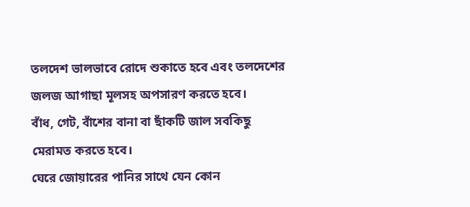তলদেশ ভালভাবে রোদে শুকাতে হবে এবং তলদেশের জলজ আগাছা মূলসহ অপসারণ করতে হবে।
বাঁধ, গেট, বাঁশের বানা বা ছাঁকটি জাল সবকিছু মেরামত করতে হবে।
ঘেরে জোয়ারের পানির সাথে যেন কোন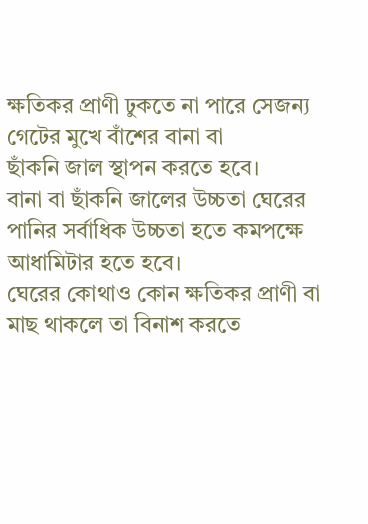ক্ষতিকর প্রাণী ঢুকতে না পারে সেজন্য গেটের মুখে বাঁশের বানা বা
ছাঁকনি জাল স্থাপন করতে হবে।
বানা বা ছাঁকনি জালের উচ্চতা ঘেরের পানির সর্বাধিক উচ্চতা হতে কমপক্ষে আধামিটার হতে হবে।
ঘেরের কোথাও কোন ক্ষতিকর প্রাণী বা মাছ থাকলে তা বিনাশ করতে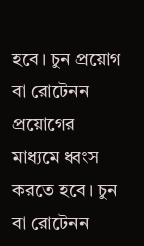হবে। চুন প্রয়োগ বা রোটেনন প্রয়োগের
মাধ্যমে ধ্বংস করতে হবে। চুন বা রোটেনন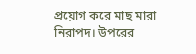প্রয়োগ করে মাছ মারা নিরাপদ। উপরের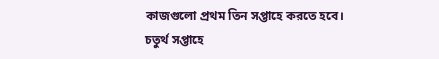কাজগুলো প্রথম তিন সপ্তাহে করতে হবে।
চতুর্থ সপ্তাহে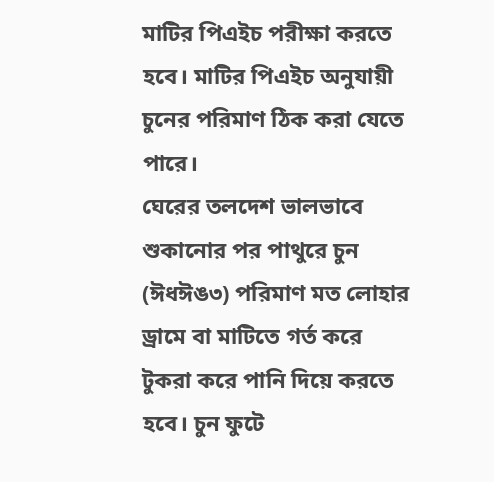মাটির পিএইচ পরীক্ষা করতে হবে। মাটির পিএইচ অনুযায়ী চুনের পরিমাণ ঠিক করা যেতে পারে।
ঘেরের তলদেশ ভালভাবে শুকানোর পর পাথুরে চুন (ঈধঈঙ৩) পরিমাণ মত লোহার ড্রামে বা মাটিতে গর্ত করে
টুকরা করে পানি দিয়ে করতে হবে। চুন ফুটে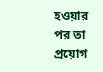হওয়ার পর তা প্রয়োগ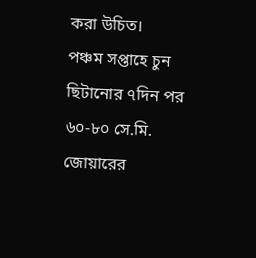করা উচিত।
পঞ্চম সপ্তাহে চুন ছিটানোর ৭দিন পর ৬০-৮০ সে.মি. জোয়ারের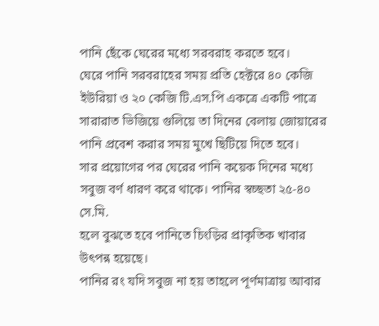পানি ছেঁকে ঘেরের মধ্যে সরবরাহ করতে হবে।
ঘেরে পানি সরবরাহের সময় প্রতি হেক্টরে ৪০ কেজি ইউরিয়া ও ২০ কেজি টি.এস.পি একত্রে একটি পাত্রে
সারারাত ভিজিয়ে গুলিয়ে তা দিনের বেলায় জোয়ারের পানি প্রবেশ করার সময় মুখে ছিটিয়ে দিতে হবে।
সার প্রয়োগের পর ঘেরের পানি কয়েক দিনের মধ্যে সবুজ বর্ণ ধারণ করে থাকে। পানির স্বচ্ছতা ২৫-৪০ সে.মি.
হলে বুঝতে হবে পানিতে চিংড়ির প্রাকৃতিক খাবার উৎপন্ন হয়েছে।
পানির রং যদি সবুজ না হয় তাহলে পূর্ণমাত্রায় আবার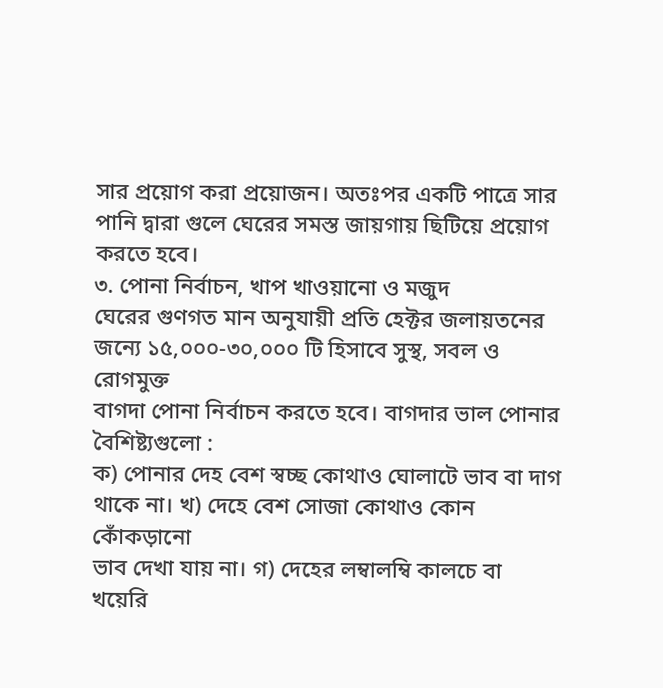সার প্রয়োগ করা প্রয়োজন। অতঃপর একটি পাত্রে সার
পানি দ্বারা গুলে ঘেরের সমস্ত জায়গায় ছিটিয়ে প্রয়োগ করতে হবে।
৩. পোনা নির্বাচন, খাপ খাওয়ানো ও মজুদ
ঘেরের গুণগত মান অনুযায়ী প্রতি হেক্টর জলায়তনের জন্যে ১৫,০০০-৩০,০০০ টি হিসাবে সুস্থ, সবল ও রোগমুক্ত
বাগদা পোনা নির্বাচন করতে হবে। বাগদার ভাল পোনার বৈশিষ্ট্যগুলো :
ক) পোনার দেহ বেশ স্বচ্ছ কোথাও ঘোলাটে ভাব বা দাগ থাকে না। খ) দেহে বেশ সোজা কোথাও কোন কোঁকড়ানো
ভাব দেখা যায় না। গ) দেহের লম্বালম্বি কালচে বা খয়েরি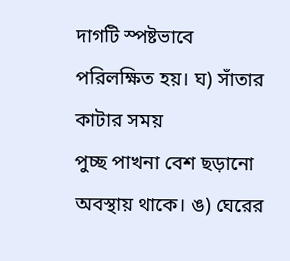দাগটি স্পষ্টভাবে পরিলক্ষিত হয়। ঘ) সাঁতার কাটার সময়
পুচ্ছ পাখনা বেশ ছড়ানো অবস্থায় থাকে। ঙ) ঘেরের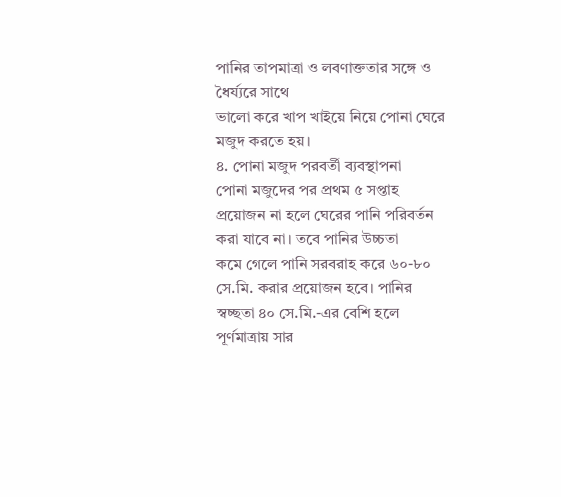পানির তাপমাত্রা ও লবণাক্ততার সঙ্গে ও ধৈর্য্যরে সাথে
ভালো করে খাপ খাইয়ে নিয়ে পোনা ঘেরে মজুদ করতে হয়।
৪. পোনা মজুদ পরবর্তী ব্যবস্থাপনা
পোনা মজুদের পর প্রথম ৫ সপ্তাহ প্রয়োজন না হলে ঘেরের পানি পরিবর্তন করা যাবে না। তবে পানির উচ্চতা
কমে গেলে পানি সরবরাহ করে ৬০-৮০ সে.মি. করার প্রয়োজন হবে। পানির স্বচ্ছতা ৪০ সে.মি.-এর বেশি হলে
পূর্ণমাত্রায় সার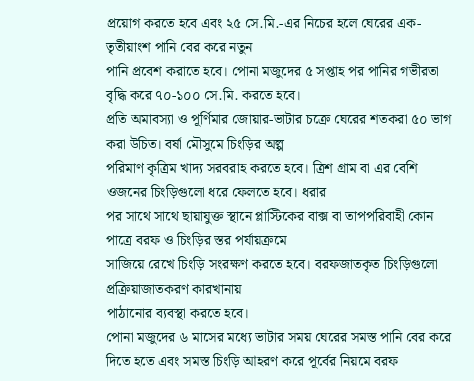প্রয়োগ করতে হবে এবং ২৫ সে.মি.-এর নিচের হলে ঘেরের এক-তৃতীয়াংশ পানি বের করে নতুন
পানি প্রবেশ করাতে হবে। পোনা মজুদের ৫ সপ্তাহ পর পানির গভীরতা বৃদ্ধি করে ৭০-১০০ সে.মি. করতে হবে।
প্রতি অমাবস্যা ও পূর্ণিমার জোয়ার-ভাটার চক্রে ঘেরের শতকরা ৫০ ভাগ করা উচিত। বর্ষা মৌসুমে চিংড়ির অল্প
পরিমাণ কৃত্রিম খাদ্য সরবরাহ করতে হবে। ত্রিশ গ্রাম বা এর বেশি ওজনের চিংড়িগুলো ধরে ফেলতে হবে। ধরার
পর সাথে সাথে ছায়াযুক্ত স্থানে প্লাস্টিকের বাক্স বা তাপপরিবাহী কোন পাত্রে বরফ ও চিংড়ির স্তর পর্যায়ক্রমে
সাজিয়ে রেখে চিংড়ি সংরক্ষণ করতে হবে। বরফজাতকৃত চিংড়িগুলো প্রক্রিয়াজাতকরণ কারখানায়
পাঠানোর ব্যবস্থা করতে হবে।
পোনা মজুদের ৬ মাসের মধ্যে ভাটার সময় ঘেরের সমস্ত পানি বের করে দিতে হতে এবং সমস্ত চিংড়ি আহরণ করে পূর্বের নিয়মে বরফ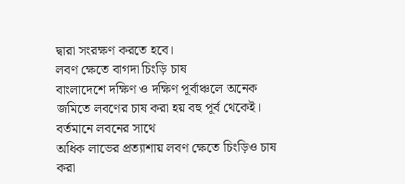দ্বারা সংরক্ষণ করতে হবে।
লবণ ক্ষেতে বাগদা চিংড়ি চাষ
বাংলাদেশে দক্ষিণ ও দক্ষিণ পূর্বাঞ্চলে অনেক জমিতে লবণের চাষ করা হয় বহু পূর্ব থেকেই। বর্তমানে লবনের সাথে
অধিক লাভের প্রত্যাশায় লবণ ক্ষেতে চিংড়িও চাষ করা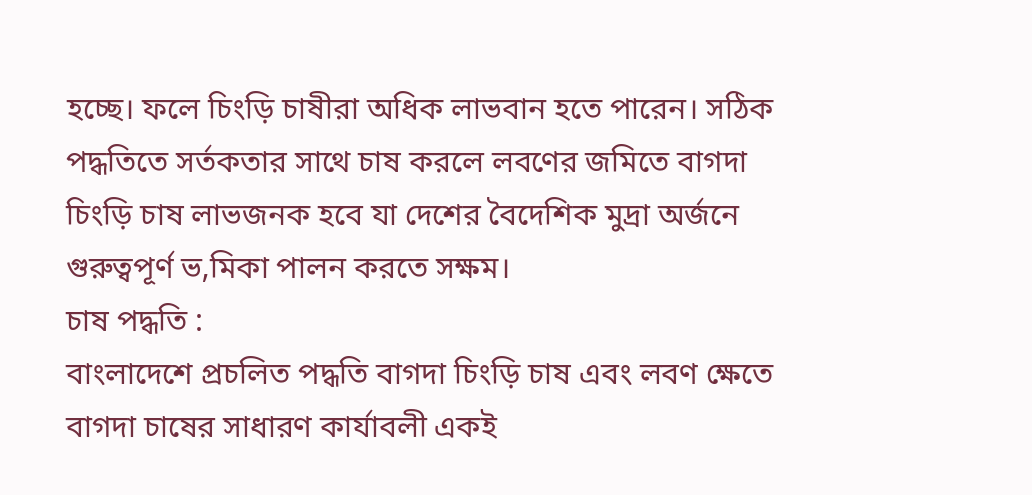হচ্ছে। ফলে চিংড়ি চাষীরা অধিক লাভবান হতে পারেন। সঠিক
পদ্ধতিতে সর্তকতার সাথে চাষ করলে লবণের জমিতে বাগদা চিংড়ি চাষ লাভজনক হবে যা দেশের বৈদেশিক মুদ্রা অর্জনে গুরুত্বপূর্ণ ভ‚মিকা পালন করতে সক্ষম।
চাষ পদ্ধতি :
বাংলাদেশে প্রচলিত পদ্ধতি বাগদা চিংড়ি চাষ এবং লবণ ক্ষেতে বাগদা চাষের সাধারণ কার্যাবলী একই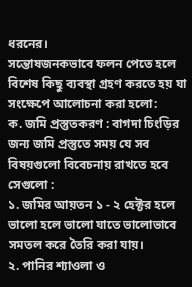ধরনের।
সন্তোষজনকভাবে ফলন পেতে হলে বিশেষ কিছু ব্যবস্থা গ্রহণ করতে হয় যা সংক্ষেপে আলোচনা করা হলো:
ক. জমি প্রস্তুতকরণ : বাগদা চিংড়ির জন্য জমি প্রস্তুতে সময় যে সব বিষয়গুলো বিবেচনায় রাখতে হবে সেগুলো :
১. জমির আয়তন ১ - ২ হেক্টর হলে ভালো হলে ভালো যাতে ভালোভাবে সমতল করে তৈরি করা যায়।
২. পানির শ্যাওলা ও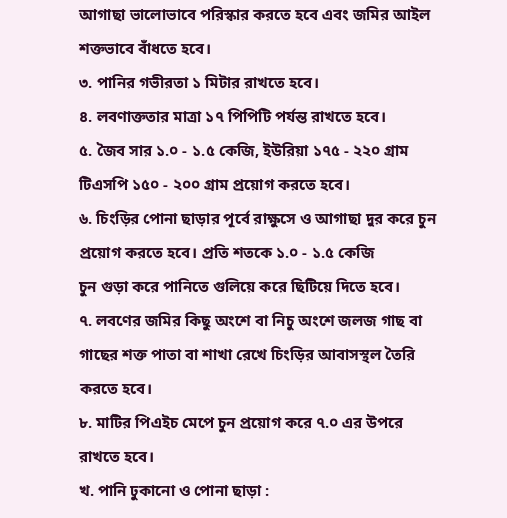আগাছা ভালোভাবে পরিস্কার করতে হবে এবং জমির আইল শক্তভাবে বাঁধতে হবে।
৩. পানির গভীরতা ১ মিটার রাখতে হবে।
৪. লবণাক্ততার মাত্রা ১৭ পিপিটি পর্যন্ত রাখতে হবে।
৫. জৈব সার ১.০ - ১.৫ কেজি, ইউরিয়া ১৭৫ - ২২০ গ্রাম টিএসপি ১৫০ - ২০০ গ্রাম প্রয়োগ করতে হবে।
৬. চিংড়ির পোনা ছাড়ার পূর্বে রাক্ষুসে ও আগাছা দুর করে চুন প্রয়োগ করতে হবে। প্রতি শতকে ১.০ - ১.৫ কেজি
চুন গুড়া করে পানিতে গুলিয়ে করে ছিটিয়ে দিতে হবে।
৭. লবণের জমির কিছু অংশে বা নিচু অংশে জলজ গাছ বা গাছের শক্ত পাতা বা শাখা রেখে চিংড়ির আবাসস্থল তৈরি
করতে হবে।
৮. মাটির পিএইচ মেপে চুন প্রয়োগ করে ৭.০ এর উপরে রাখতে হবে।
খ. পানি ঢুকানো ও পোনা ছাড়া :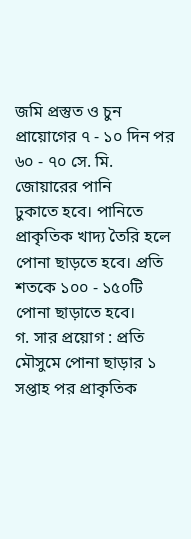জমি প্রস্তুত ও চুন প্রায়োগের ৭ - ১০ দিন পর ৬০ - ৭০ সে. মি. জোয়ারের পানি
ঢুকাতে হবে। পানিতে প্রাকৃতিক খাদ্য তৈরি হলে পোনা ছাড়তে হবে। প্রতি শতকে ১০০ - ১৫০টি পোনা ছাড়াতে হবে।
গ. সার প্রয়োগ : প্রতি মৌসুমে পোনা ছাড়ার ১ সপ্তাহ পর প্রাকৃতিক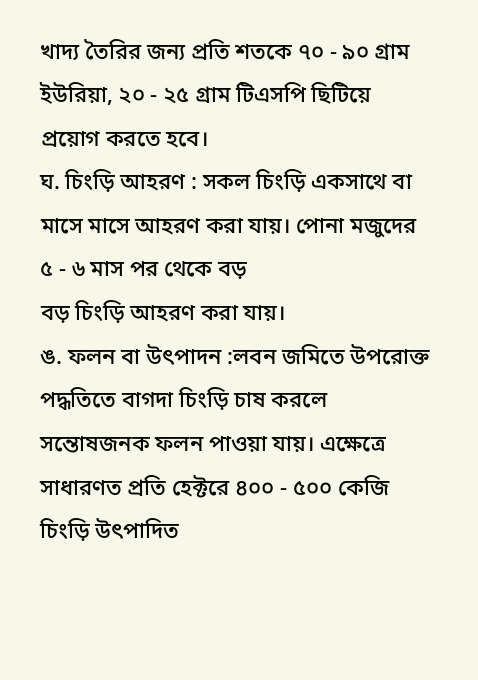খাদ্য তৈরির জন্য প্রতি শতকে ৭০ - ৯০ গ্রাম
ইউরিয়া, ২০ - ২৫ গ্রাম টিএসপি ছিটিয়ে প্রয়োগ করতে হবে।
ঘ. চিংড়ি আহরণ : সকল চিংড়ি একসাথে বা মাসে মাসে আহরণ করা যায়। পোনা মজুদের ৫ - ৬ মাস পর থেকে বড়
বড় চিংড়ি আহরণ করা যায়।
ঙ. ফলন বা উৎপাদন :লবন জমিতে উপরোক্ত পদ্ধতিতে বাগদা চিংড়ি চাষ করলে সন্তোষজনক ফলন পাওয়া যায়। এক্ষেত্রে সাধারণত প্রতি হেক্টরে ৪০০ - ৫০০ কেজি চিংড়ি উৎপাদিত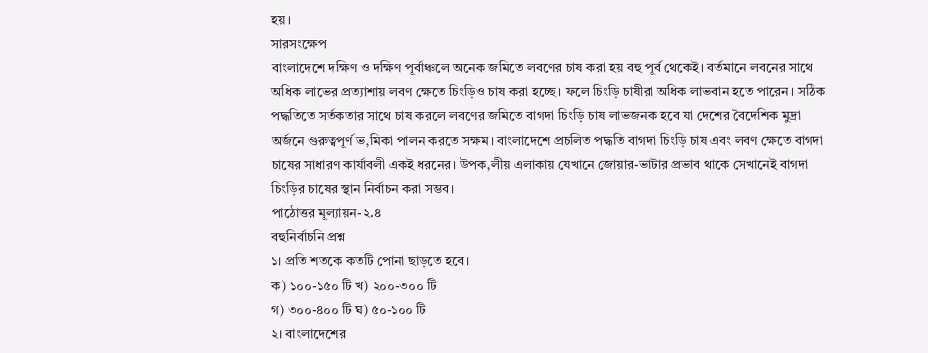হয়।
সারসংক্ষেপ
বাংলাদেশে দক্ষিণ ও দক্ষিণ পূর্বাঞ্চলে অনেক জমিতে লবণের চাষ করা হয় বহু পূর্ব থেকেই। বর্তমানে লবনের সাথে
অধিক লাভের প্রত্যাশায় লবণ ক্ষেতে চিংড়িও চাষ করা হচ্ছে। ফলে চিংড়ি চাষীরা অধিক লাভবান হতে পারেন। সঠিক
পদ্ধতিতে সর্তকতার সাথে চাষ করলে লবণের জমিতে বাগদা চিংড়ি চাষ লাভজনক হবে যা দেশের বৈদেশিক মুদ্রা
অর্জনে গুরুত্বপূর্ণ ভ‚মিকা পালন করতে সক্ষম। বাংলাদেশে প্রচলিত পদ্ধতি বাগদা চিংড়ি চাষ এবং লবণ ক্ষেতে বাগদা
চাষের সাধারণ কার্যাবলী একই ধরনের। উপক‚লীয় এলাকায় যেখানে জোয়ার-ভাটার প্রভাব থাকে সেখানেই বাগদা
চিংড়ির চাষের স্থান নির্বাচন করা সম্ভব।
পাঠোত্তর মূল্যায়ন-২.৪
বহুনির্বাচনি প্রশ্ন
১। প্রতি শতকে কতটি পোনা ছাড়তে হবে।
ক) ১০০-১৫০ টি খ) ২০০-৩০০ টি
গ) ৩০০-৪০০ টি ঘ) ৫০-১০০ টি
২। বাংলাদেশের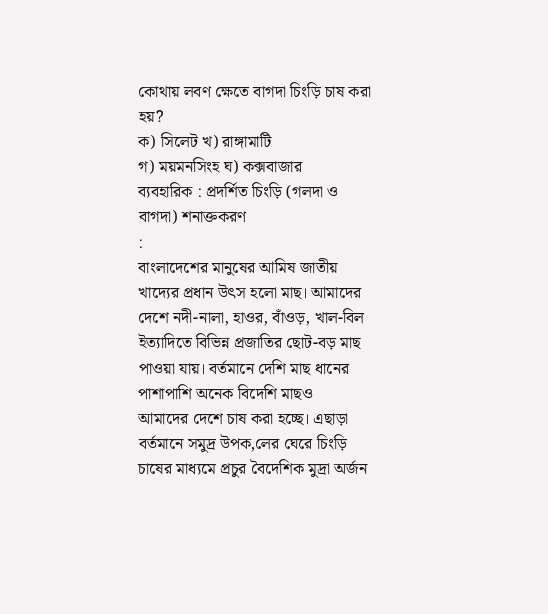কোথায় লবণ ক্ষেতে বাগদা চিংড়ি চাষ করা হয়?
ক) সিলেট খ) রাঙ্গামাটি
গ) ময়মনসিংহ ঘ) কক্সবাজার
ব্যবহারিক : প্রদর্শিত চিংড়ি (গলদা ও বাগদা) শনাক্তকরণ
:
বাংলাদেশের মানুষের আমিষ জাতীয় খাদ্যের প্রধান উৎস হলো মাছ। আমাদের দেশে নদী-নালা, হাওর, বাঁওড়, খাল-বিল
ইত্যাদিতে বিভিন্ন প্রজাতির ছোট-বড় মাছ পাওয়া যায়। বর্তমানে দেশি মাছ ধানের পাশাপাশি অনেক বিদেশি মাছও
আমাদের দেশে চাষ করা হচ্ছে। এছাড়া বর্তমানে সমুদ্র উপক‚লের ঘেরে চিংড়ি চাষের মাধ্যমে প্রচুর বৈদেশিক মুদ্রা অর্জন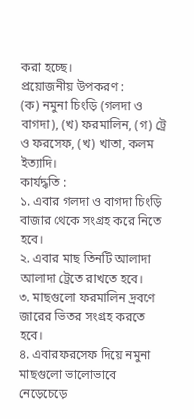করা হচ্ছে।
প্রয়োজনীয় উপকরণ :
(ক) নমুনা চিংড়ি (গলদা ও বাগদা), (খ) ফরমালিন, (গ) ট্রে ও ফরসেফ, (খ) খাতা, কলম ইত্যাদি।
কার্যদ্ধতি :
১. এবার গলদা ও বাগদা চিংড়ি বাজার থেকে সংগ্রহ করে নিতে হবে।
২. এবার মাছ তিনটি আলাদা আলাদা ট্রেতে রাখতে হবে।
৩. মাছগুলো ফরমালিন দ্রবণে জারের ভিতর সংগ্রহ করতে হবে।
৪. এবারফরসেফ দিয়ে নমুনা মাছগুলো ভালোভাবে নেড়েচেড়ে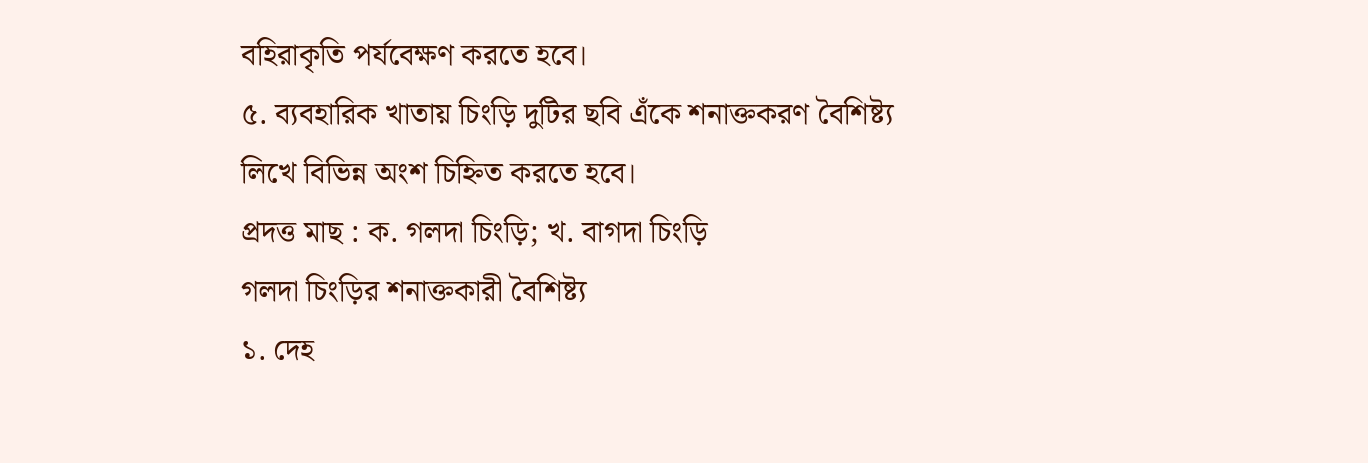বহিরাকৃতি পর্যবেক্ষণ করতে হবে।
৫. ব্যবহারিক খাতায় চিংড়ি দুটির ছবি এঁকে শনাক্তকরণ বৈশিষ্ট্য
লিখে বিভিন্ন অংশ চিহ্নিত করতে হবে।
প্রদত্ত মাছ : ক. গলদা চিংড়ি; খ. বাগদা চিংড়ি
গলদা চিংড়ির শনাক্তকারী বৈশিষ্ট্য
১. দেহ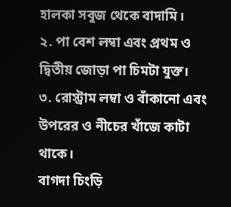হালকা সবুজ থেকে বাদামি।
২. পা বেশ লম্বা এবং প্রথম ও দ্বিতীয় জোড়া পা চিমটা যুক্ত।
৩. রোস্ট্রাম লম্বা ও বাঁকানো এবং উপরের ও নীচের খাঁজে কাটা থাকে।
বাগদা চিংড়ি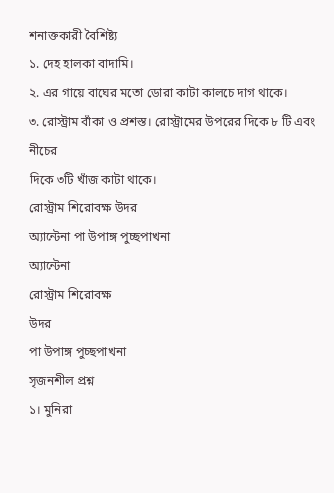শনাক্তকারী বৈশিষ্ট্য
১. দেহ হালকা বাদামি।
২. এর গায়ে বাঘের মতো ডোরা কাটা কালচে দাগ থাকে।
৩. রোস্ট্রাম বাঁকা ও প্রশস্ত। রোস্ট্রামের উপরের দিকে ৮ টি এবং নীচের
দিকে ৩টি খাঁজ কাটা থাকে।
রোস্ট্রাম শিরোবক্ষ উদর
অ্যান্টেনা পা উপাঙ্গ পুচ্ছপাখনা
অ্যান্টেনা
রোস্ট্রাম শিরোবক্ষ
উদর
পা উপাঙ্গ পুচ্ছপাখনা
সৃজনশীল প্রশ্ন
১। মুনিরা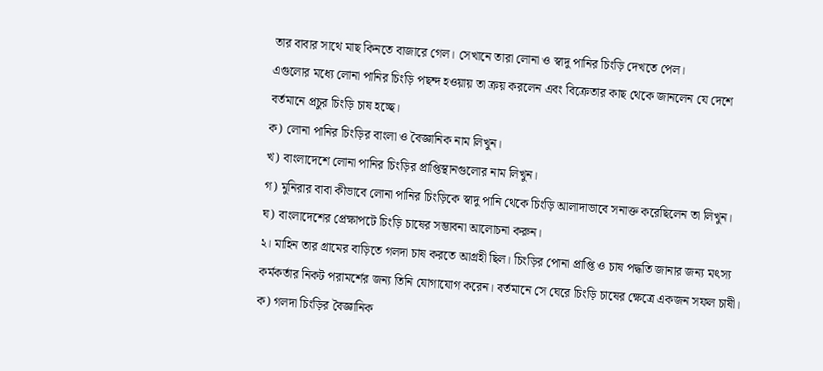তার বাবার সাথে মাছ কিনতে বাজারে গেল। সেখানে তারা লোনা ও স্বাদু পানির চিংড়ি দেখতে পেল।
এগুলোর মধ্যে লোনা পানির চিংড়ি পছন্দ হওয়ায় তা ক্রয় করলেন এবং বিক্রেতার কাছ থেকে জানলেন যে দেশে
বর্তমানে প্রচুর চিংড়ি চাষ হচ্ছে।
ক) লোনা পানির চিংড়ির বাংলা ও বৈজ্ঞানিক নাম লিখুন।
খ) বাংলাদেশে লোনা পানির চিংড়ির প্রাপ্তিস্থানগুলোর নাম লিখুন।
গ) মুনিরার বাবা কীভাবে লোনা পানির চিংড়িকে স্বাদু পানি থেকে চিংড়ি আলাদাভাবে সনাক্ত করেছিলেন তা লিখুন।
ঘ) বাংলাদেশের প্রেক্ষাপটে চিংড়ি চাষের সম্ভাবনা আলোচনা করুন।
২। মাহিন তার গ্রামের বাড়িতে গলদা চাষ করতে আগ্রহী ছিল। চিংড়ির পোনা প্রাপ্তি ও চাষ পদ্ধতি জানার জন্য মৎস্য
কর্মকর্তার নিকট পরামর্শের জন্য তিনি যোগাযোগ করেন। বর্তমানে সে ঘেরে চিংড়ি চাষের ক্ষেত্রে একজন সফল চাষী।
ক) গলদা চিংড়ির বৈজ্ঞানিক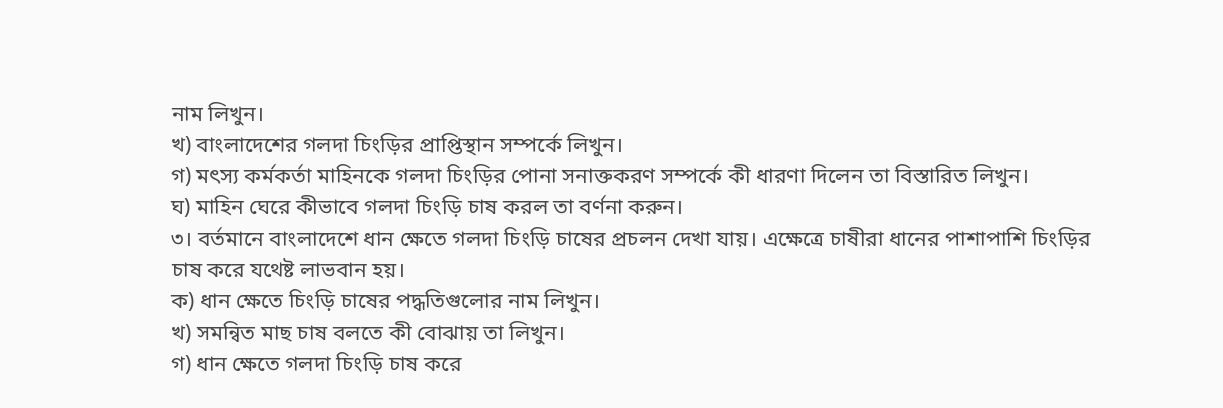নাম লিখুন।
খ) বাংলাদেশের গলদা চিংড়ির প্রাপ্তিস্থান সম্পর্কে লিখুন।
গ) মৎস্য কর্মকর্তা মাহিনকে গলদা চিংড়ির পোনা সনাক্তকরণ সম্পর্কে কী ধারণা দিলেন তা বিস্তারিত লিখুন।
ঘ) মাহিন ঘেরে কীভাবে গলদা চিংড়ি চাষ করল তা বর্ণনা করুন।
৩। বর্তমানে বাংলাদেশে ধান ক্ষেতে গলদা চিংড়ি চাষের প্রচলন দেখা যায়। এক্ষেত্রে চাষীরা ধানের পাশাপাশি চিংড়ির
চাষ করে যথেষ্ট লাভবান হয়।
ক) ধান ক্ষেতে চিংড়ি চাষের পদ্ধতিগুলোর নাম লিখুন।
খ) সমন্বিত মাছ চাষ বলতে কী বোঝায় তা লিখুন।
গ) ধান ক্ষেতে গলদা চিংড়ি চাষ করে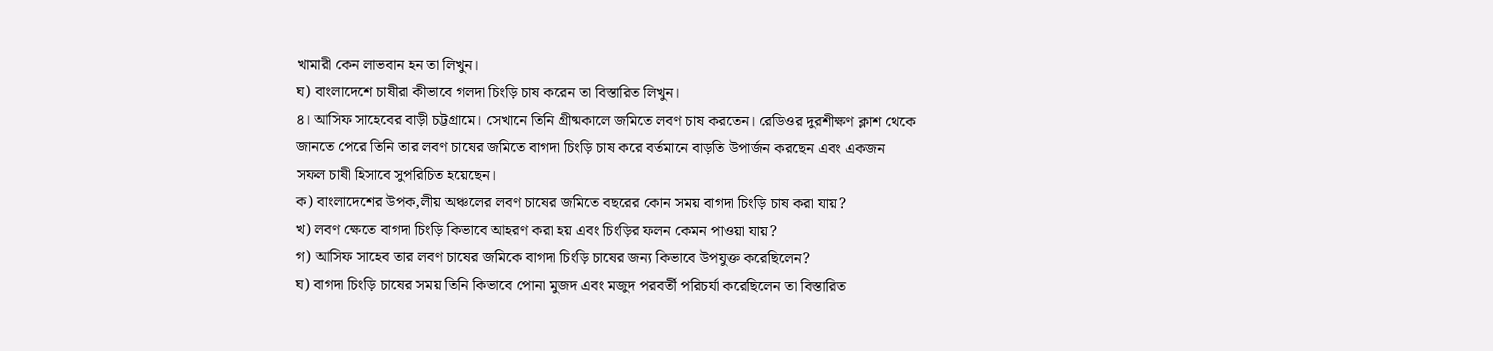খামারী কেন লাভবান হন তা লিখুন।
ঘ) বাংলাদেশে চাষীরা কীভাবে গলদা চিংড়ি চাষ করেন তা বিস্তারিত লিখুন।
৪। আসিফ সাহেবের বাড়ী চট্টগ্রামে। সেখানে তিনি গ্রীষ্মকালে জমিতে লবণ চাষ করতেন। রেডিওর দুরশীক্ষণ ক্লাশ থেকে
জানতে পেরে তিনি তার লবণ চাষের জমিতে বাগদা চিংড়ি চাষ করে বর্তমানে বাড়তি উপার্জন করছেন এবং একজন
সফল চাষী হিসাবে সুপরিচিত হয়েছেন।
ক) বাংলাদেশের উপক‚লীয় অঞ্চলের লবণ চাষের জমিতে বছরের কোন সময় বাগদা চিংড়ি চাষ করা যায়?
খ) লবণ ক্ষেতে বাগদা চিংড়ি কিভাবে আহরণ করা হয় এবং চিংড়ির ফলন কেমন পাওয়া যায়?
গ) আসিফ সাহেব তার লবণ চাষের জমিকে বাগদা চিংড়ি চাষের জন্য কিভাবে উপযুক্ত করেছিলেন?
ঘ) বাগদা চিংড়ি চাষের সময় তিনি কিভাবে পোনা মুজদ এবং মজুদ পরবর্তী পরিচর্যা করেছিলেন তা বিস্তারিত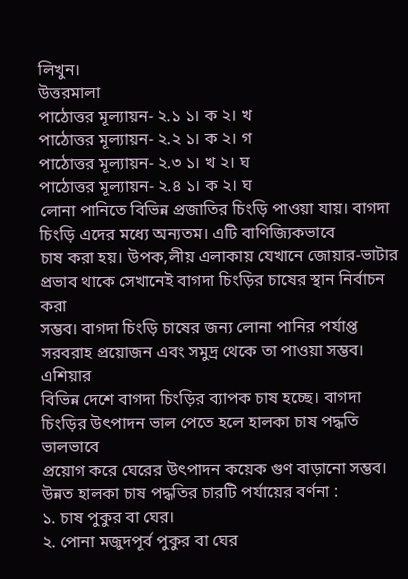লিখুন।
উত্তরমালা
পাঠোত্তর মূল্যায়ন- ২.১ ১। ক ২। খ
পাঠোত্তর মূল্যায়ন- ২.২ ১। ক ২। গ
পাঠোত্তর মূল্যায়ন- ২.৩ ১। খ ২। ঘ
পাঠোত্তর মূল্যায়ন- ২.৪ ১। ক ২। ঘ
লোনা পানিতে বিভিন্ন প্রজাতির চিংড়ি পাওয়া যায়। বাগদা চিংড়ি এদের মধ্যে অন্যতম। এটি বাণিজ্যিকভাবে
চাষ করা হয়। উপক‚লীয় এলাকায় যেখানে জোয়ার-ভাটার প্রভাব থাকে সেখানেই বাগদা চিংড়ির চাষের স্থান নির্বাচন করা
সম্ভব। বাগদা চিংড়ি চাষের জন্য লোনা পানির পর্যাপ্ত সরবরাহ প্রয়োজন এবং সমুদ্র থেকে তা পাওয়া সম্ভব। এশিয়ার
বিভিন্ন দেশে বাগদা চিংড়ির ব্যাপক চাষ হচ্ছে। বাগদা চিংড়ির উৎপাদন ভাল পেতে হলে হালকা চাষ পদ্ধতি ভালভাবে
প্রয়োগ করে ঘেরের উৎপাদন কয়েক গুণ বাড়ানো সম্ভব। উন্নত হালকা চাষ পদ্ধতির চারটি পর্যায়ের বর্ণনা :
১. চাষ পুকুর বা ঘের।
২. পোনা মজুদপূর্ব পুকুর বা ঘের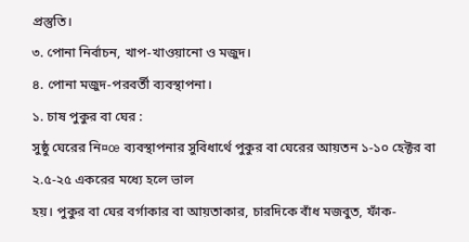প্রস্তুতি।
৩. পোনা নির্বাচন, খাপ-খাওয়ানো ও মজুদ।
৪. পোনা মজুদ-পরবর্তী ব্যবস্থাপনা।
১. চাষ পুকুর বা ঘের :
সুষ্ঠু ঘেরের নি¤œ ব্যবস্থাপনার সুবিধার্থে পুকুর বা ঘেরের আয়তন ১-১০ হেক্টর বা ২.৫-২৫ একরের মধ্যে হলে ভাল
হয়। পুকুর বা ঘের বর্গাকার বা আয়তাকার, চারদিকে বাঁধ মজবুত, ফাঁক-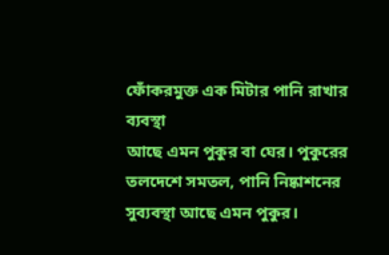ফোঁকরমুক্ত এক মিটার পানি রাখার ব্যবস্থা
আছে এমন পুকুর বা ঘের। পুকুরের তলদেশে সমতল, পানি নিষ্কাশনের সুব্যবস্থা আছে এমন পুকুর।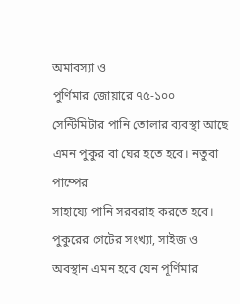অমাবস্যা ও
পুর্ণিমার জোয়ারে ৭৫-১০০ সেন্টিমিটার পানি তোলার ব্যবস্থা আছে এমন পুকুর বা ঘের হতে হবে। নতুবা পাম্পের
সাহায্যে পানি সরবরাহ করতে হবে। পুকুরের গেটের সংখ্যা, সাইজ ও অবস্থান এমন হবে যেন পূর্ণিমার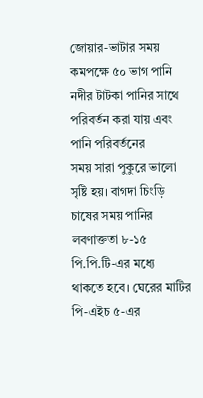জোয়ার-ভাটার সময় কমপক্ষে ৫০ ভাগ পানি নদীর টাটকা পানির সাথে পরিবর্তন করা যায় এবং পানি পরিবর্তনের
সময় সারা পুকুরে ভালো সৃষ্টি হয়। বাগদা চিংড়ি চাষের সময় পানির লবণাক্ততা ৮-১৫ পি.পি.টি-এর মধ্যে
থাকতে হবে। ঘেরের মাটির পি-এইচ ৫-এর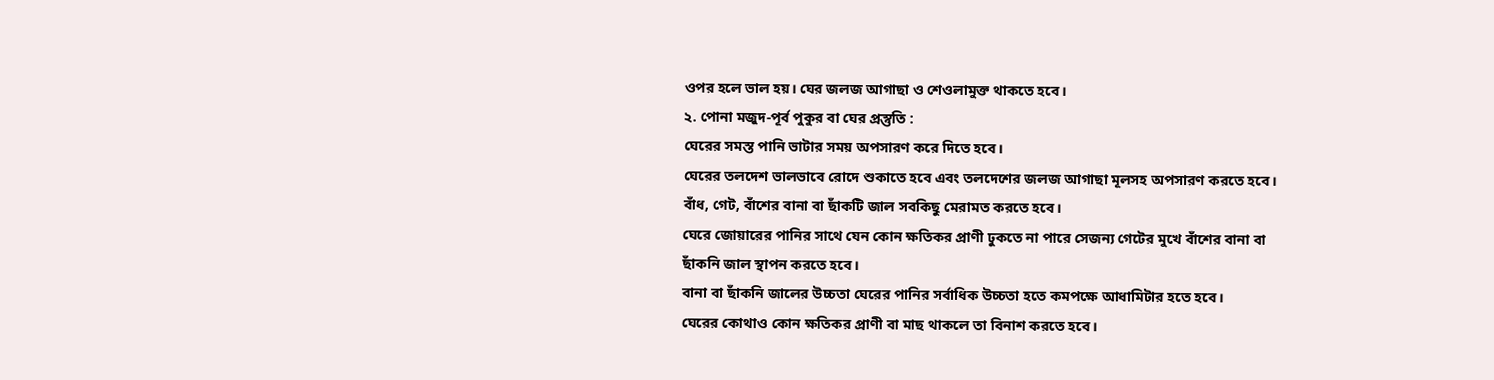ওপর হলে ভাল হয়। ঘের জলজ আগাছা ও শেওলামুক্ত থাকতে হবে।
২. পোনা মজুদ-পূর্ব পুকুর বা ঘের প্রস্তুতি :
ঘেরের সমস্ত পানি ভাটার সময় অপসারণ করে দিতে হবে।
ঘেরের তলদেশ ভালভাবে রোদে শুকাতে হবে এবং তলদেশের জলজ আগাছা মূলসহ অপসারণ করতে হবে।
বাঁধ, গেট, বাঁশের বানা বা ছাঁকটি জাল সবকিছু মেরামত করতে হবে।
ঘেরে জোয়ারের পানির সাথে যেন কোন ক্ষতিকর প্রাণী ঢুকতে না পারে সেজন্য গেটের মুখে বাঁশের বানা বা
ছাঁকনি জাল স্থাপন করতে হবে।
বানা বা ছাঁকনি জালের উচ্চতা ঘেরের পানির সর্বাধিক উচ্চতা হতে কমপক্ষে আধামিটার হতে হবে।
ঘেরের কোথাও কোন ক্ষতিকর প্রাণী বা মাছ থাকলে তা বিনাশ করতে হবে।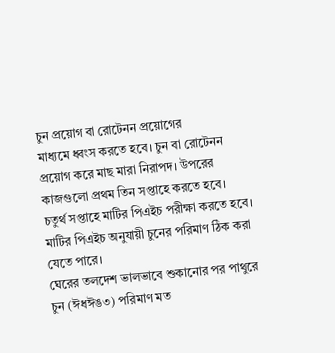চুন প্রয়োগ বা রোটেনন প্রয়োগের
মাধ্যমে ধ্বংস করতে হবে। চুন বা রোটেনন প্রয়োগ করে মাছ মারা নিরাপদ। উপরের কাজগুলো প্রথম তিন সপ্তাহে করতে হবে।
চতুর্থ সপ্তাহে মাটির পিএইচ পরীক্ষা করতে হবে। মাটির পিএইচ অনুযায়ী চুনের পরিমাণ ঠিক করা যেতে পারে।
ঘেরের তলদেশ ভালভাবে শুকানোর পর পাথুরে চুন (ঈধঈঙ৩) পরিমাণ মত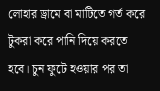লোহার ড্রামে বা মাটিতে গর্ত করে
টুকরা করে পানি দিয়ে করতে হবে। চুন ফুটে হওয়ার পর তা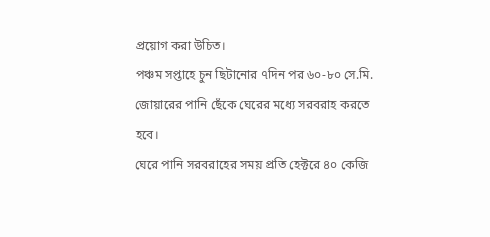প্রয়োগ করা উচিত।
পঞ্চম সপ্তাহে চুন ছিটানোর ৭দিন পর ৬০-৮০ সে.মি. জোয়ারের পানি ছেঁকে ঘেরের মধ্যে সরবরাহ করতে হবে।
ঘেরে পানি সরবরাহের সময় প্রতি হেক্টরে ৪০ কেজি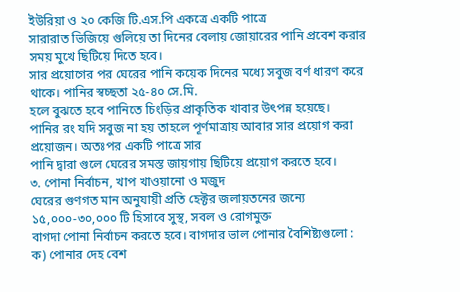ইউরিয়া ও ২০ কেজি টি.এস.পি একত্রে একটি পাত্রে
সারারাত ভিজিয়ে গুলিয়ে তা দিনের বেলায় জোয়ারের পানি প্রবেশ করার সময় মুখে ছিটিয়ে দিতে হবে।
সার প্রয়োগের পর ঘেরের পানি কয়েক দিনের মধ্যে সবুজ বর্ণ ধারণ করে থাকে। পানির স্বচ্ছতা ২৫-৪০ সে.মি.
হলে বুঝতে হবে পানিতে চিংড়ির প্রাকৃতিক খাবার উৎপন্ন হয়েছে।
পানির রং যদি সবুজ না হয় তাহলে পূর্ণমাত্রায় আবার সার প্রয়োগ করা প্রয়োজন। অতঃপর একটি পাত্রে সার
পানি দ্বারা গুলে ঘেরের সমস্ত জায়গায় ছিটিয়ে প্রয়োগ করতে হবে।
৩. পোনা নির্বাচন, খাপ খাওয়ানো ও মজুদ
ঘেরের গুণগত মান অনুযায়ী প্রতি হেক্টর জলায়তনের জন্যে ১৫,০০০-৩০,০০০ টি হিসাবে সুস্থ, সবল ও রোগমুক্ত
বাগদা পোনা নির্বাচন করতে হবে। বাগদার ভাল পোনার বৈশিষ্ট্যগুলো :
ক) পোনার দেহ বেশ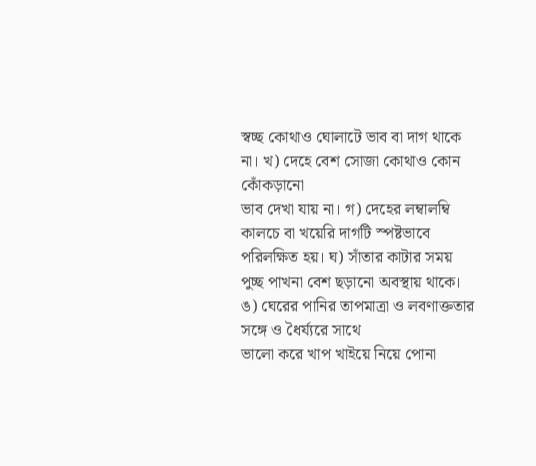স্বচ্ছ কোথাও ঘোলাটে ভাব বা দাগ থাকে না। খ) দেহে বেশ সোজা কোথাও কোন কোঁকড়ানো
ভাব দেখা যায় না। গ) দেহের লম্বালম্বি কালচে বা খয়েরি দাগটি স্পষ্টভাবে পরিলক্ষিত হয়। ঘ) সাঁতার কাটার সময়
পুচ্ছ পাখনা বেশ ছড়ানো অবস্থায় থাকে। ঙ) ঘেরের পানির তাপমাত্রা ও লবণাক্ততার সঙ্গে ও ধৈর্য্যরে সাথে
ভালো করে খাপ খাইয়ে নিয়ে পোনা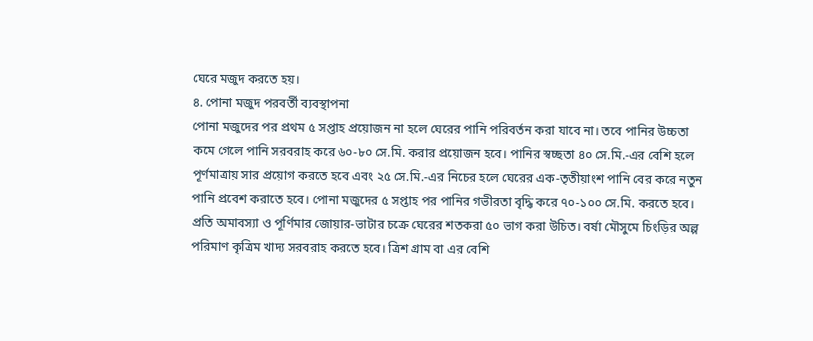ঘেরে মজুদ করতে হয়।
৪. পোনা মজুদ পরবর্তী ব্যবস্থাপনা
পোনা মজুদের পর প্রথম ৫ সপ্তাহ প্রয়োজন না হলে ঘেরের পানি পরিবর্তন করা যাবে না। তবে পানির উচ্চতা
কমে গেলে পানি সরবরাহ করে ৬০-৮০ সে.মি. করার প্রয়োজন হবে। পানির স্বচ্ছতা ৪০ সে.মি.-এর বেশি হলে
পূর্ণমাত্রায় সার প্রয়োগ করতে হবে এবং ২৫ সে.মি.-এর নিচের হলে ঘেরের এক-তৃতীয়াংশ পানি বের করে নতুন
পানি প্রবেশ করাতে হবে। পোনা মজুদের ৫ সপ্তাহ পর পানির গভীরতা বৃদ্ধি করে ৭০-১০০ সে.মি. করতে হবে।
প্রতি অমাবস্যা ও পূর্ণিমার জোয়ার-ভাটার চক্রে ঘেরের শতকরা ৫০ ভাগ করা উচিত। বর্ষা মৌসুমে চিংড়ির অল্প
পরিমাণ কৃত্রিম খাদ্য সরবরাহ করতে হবে। ত্রিশ গ্রাম বা এর বেশি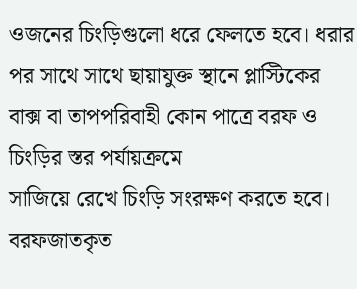ওজনের চিংড়িগুলো ধরে ফেলতে হবে। ধরার
পর সাথে সাথে ছায়াযুক্ত স্থানে প্লাস্টিকের বাক্স বা তাপপরিবাহী কোন পাত্রে বরফ ও চিংড়ির স্তর পর্যায়ক্রমে
সাজিয়ে রেখে চিংড়ি সংরক্ষণ করতে হবে। বরফজাতকৃত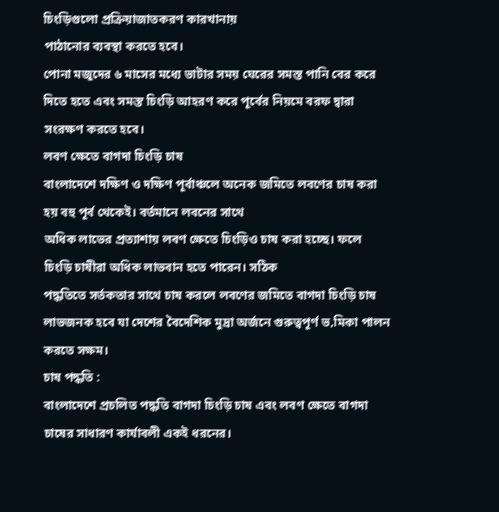চিংড়িগুলো প্রক্রিয়াজাতকরণ কারখানায়
পাঠানোর ব্যবস্থা করতে হবে।
পোনা মজুদের ৬ মাসের মধ্যে ভাটার সময় ঘেরের সমস্ত পানি বের করে দিতে হতে এবং সমস্ত চিংড়ি আহরণ করে পূর্বের নিয়মে বরফ দ্বারা সংরক্ষণ করতে হবে।
লবণ ক্ষেতে বাগদা চিংড়ি চাষ
বাংলাদেশে দক্ষিণ ও দক্ষিণ পূর্বাঞ্চলে অনেক জমিতে লবণের চাষ করা হয় বহু পূর্ব থেকেই। বর্তমানে লবনের সাথে
অধিক লাভের প্রত্যাশায় লবণ ক্ষেতে চিংড়িও চাষ করা হচ্ছে। ফলে চিংড়ি চাষীরা অধিক লাভবান হতে পারেন। সঠিক
পদ্ধতিতে সর্তকতার সাথে চাষ করলে লবণের জমিতে বাগদা চিংড়ি চাষ লাভজনক হবে যা দেশের বৈদেশিক মুদ্রা অর্জনে গুরুত্বপূর্ণ ভ‚মিকা পালন করতে সক্ষম।
চাষ পদ্ধতি :
বাংলাদেশে প্রচলিত পদ্ধতি বাগদা চিংড়ি চাষ এবং লবণ ক্ষেতে বাগদা চাষের সাধারণ কার্যাবলী একই ধরনের।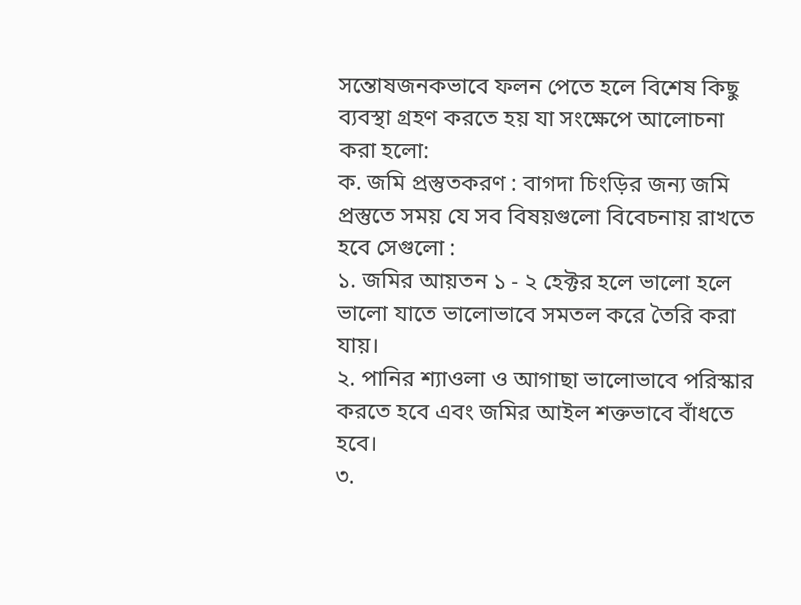সন্তোষজনকভাবে ফলন পেতে হলে বিশেষ কিছু ব্যবস্থা গ্রহণ করতে হয় যা সংক্ষেপে আলোচনা করা হলো:
ক. জমি প্রস্তুতকরণ : বাগদা চিংড়ির জন্য জমি প্রস্তুতে সময় যে সব বিষয়গুলো বিবেচনায় রাখতে হবে সেগুলো :
১. জমির আয়তন ১ - ২ হেক্টর হলে ভালো হলে ভালো যাতে ভালোভাবে সমতল করে তৈরি করা যায়।
২. পানির শ্যাওলা ও আগাছা ভালোভাবে পরিস্কার করতে হবে এবং জমির আইল শক্তভাবে বাঁধতে হবে।
৩.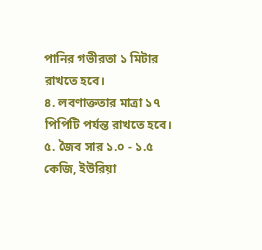পানির গভীরতা ১ মিটার রাখতে হবে।
৪. লবণাক্ততার মাত্রা ১৭ পিপিটি পর্যন্ত রাখতে হবে।
৫. জৈব সার ১.০ - ১.৫ কেজি, ইউরিয়া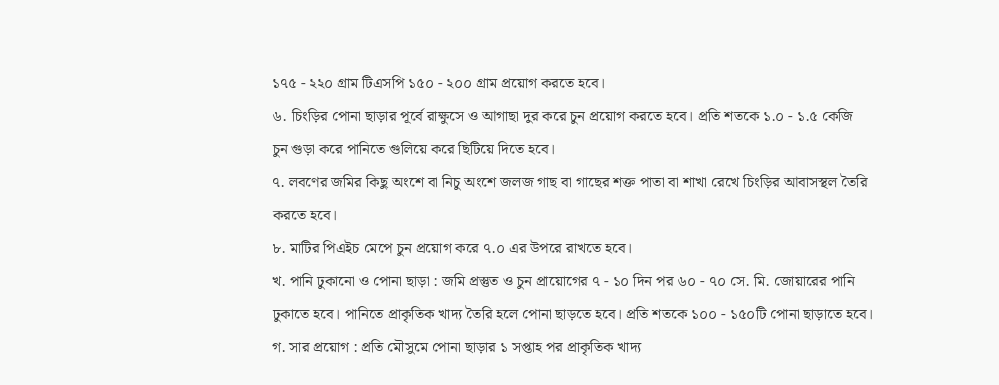১৭৫ - ২২০ গ্রাম টিএসপি ১৫০ - ২০০ গ্রাম প্রয়োগ করতে হবে।
৬. চিংড়ির পোনা ছাড়ার পূর্বে রাক্ষুসে ও আগাছা দুর করে চুন প্রয়োগ করতে হবে। প্রতি শতকে ১.০ - ১.৫ কেজি
চুন গুড়া করে পানিতে গুলিয়ে করে ছিটিয়ে দিতে হবে।
৭. লবণের জমির কিছু অংশে বা নিচু অংশে জলজ গাছ বা গাছের শক্ত পাতা বা শাখা রেখে চিংড়ির আবাসস্থল তৈরি
করতে হবে।
৮. মাটির পিএইচ মেপে চুন প্রয়োগ করে ৭.০ এর উপরে রাখতে হবে।
খ. পানি ঢুকানো ও পোনা ছাড়া : জমি প্রস্তুত ও চুন প্রায়োগের ৭ - ১০ দিন পর ৬০ - ৭০ সে. মি. জোয়ারের পানি
ঢুকাতে হবে। পানিতে প্রাকৃতিক খাদ্য তৈরি হলে পোনা ছাড়তে হবে। প্রতি শতকে ১০০ - ১৫০টি পোনা ছাড়াতে হবে।
গ. সার প্রয়োগ : প্রতি মৌসুমে পোনা ছাড়ার ১ সপ্তাহ পর প্রাকৃতিক খাদ্য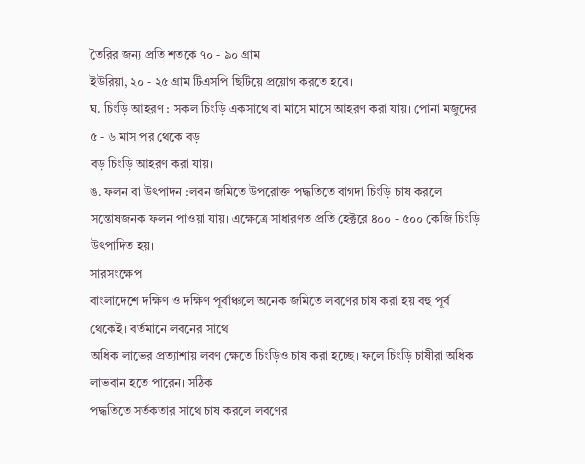তৈরির জন্য প্রতি শতকে ৭০ - ৯০ গ্রাম
ইউরিয়া, ২০ - ২৫ গ্রাম টিএসপি ছিটিয়ে প্রয়োগ করতে হবে।
ঘ. চিংড়ি আহরণ : সকল চিংড়ি একসাথে বা মাসে মাসে আহরণ করা যায়। পোনা মজুদের ৫ - ৬ মাস পর থেকে বড়
বড় চিংড়ি আহরণ করা যায়।
ঙ. ফলন বা উৎপাদন :লবন জমিতে উপরোক্ত পদ্ধতিতে বাগদা চিংড়ি চাষ করলে সন্তোষজনক ফলন পাওয়া যায়। এক্ষেত্রে সাধারণত প্রতি হেক্টরে ৪০০ - ৫০০ কেজি চিংড়ি উৎপাদিত হয়।
সারসংক্ষেপ
বাংলাদেশে দক্ষিণ ও দক্ষিণ পূর্বাঞ্চলে অনেক জমিতে লবণের চাষ করা হয় বহু পূর্ব থেকেই। বর্তমানে লবনের সাথে
অধিক লাভের প্রত্যাশায় লবণ ক্ষেতে চিংড়িও চাষ করা হচ্ছে। ফলে চিংড়ি চাষীরা অধিক লাভবান হতে পারেন। সঠিক
পদ্ধতিতে সর্তকতার সাথে চাষ করলে লবণের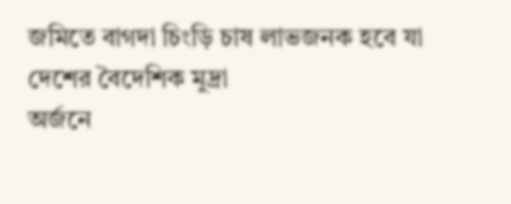জমিতে বাগদা চিংড়ি চাষ লাভজনক হবে যা দেশের বৈদেশিক মুদ্রা
অর্জনে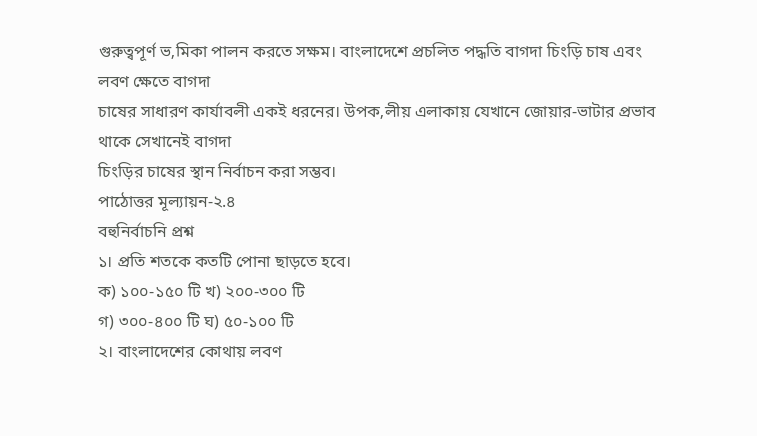গুরুত্বপূর্ণ ভ‚মিকা পালন করতে সক্ষম। বাংলাদেশে প্রচলিত পদ্ধতি বাগদা চিংড়ি চাষ এবং লবণ ক্ষেতে বাগদা
চাষের সাধারণ কার্যাবলী একই ধরনের। উপক‚লীয় এলাকায় যেখানে জোয়ার-ভাটার প্রভাব থাকে সেখানেই বাগদা
চিংড়ির চাষের স্থান নির্বাচন করা সম্ভব।
পাঠোত্তর মূল্যায়ন-২.৪
বহুনির্বাচনি প্রশ্ন
১। প্রতি শতকে কতটি পোনা ছাড়তে হবে।
ক) ১০০-১৫০ টি খ) ২০০-৩০০ টি
গ) ৩০০-৪০০ টি ঘ) ৫০-১০০ টি
২। বাংলাদেশের কোথায় লবণ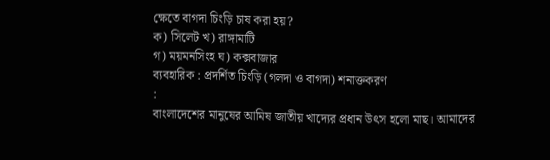ক্ষেতে বাগদা চিংড়ি চাষ করা হয়?
ক) সিলেট খ) রাঙ্গামাটি
গ) ময়মনসিংহ ঘ) কক্সবাজার
ব্যবহারিক : প্রদর্শিত চিংড়ি (গলদা ও বাগদা) শনাক্তকরণ
:
বাংলাদেশের মানুষের আমিষ জাতীয় খাদ্যের প্রধান উৎস হলো মাছ। আমাদের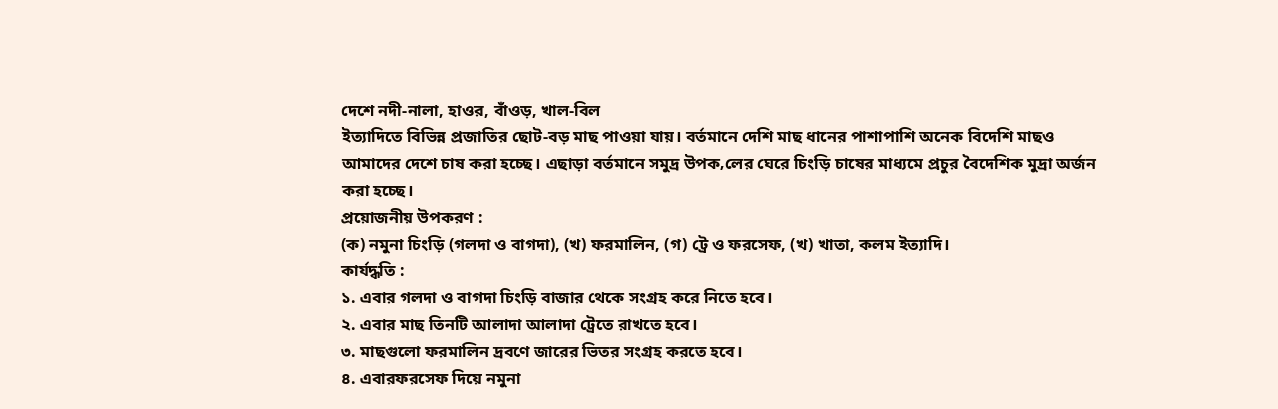দেশে নদী-নালা, হাওর, বাঁওড়, খাল-বিল
ইত্যাদিতে বিভিন্ন প্রজাতির ছোট-বড় মাছ পাওয়া যায়। বর্তমানে দেশি মাছ ধানের পাশাপাশি অনেক বিদেশি মাছও
আমাদের দেশে চাষ করা হচ্ছে। এছাড়া বর্তমানে সমুদ্র উপক‚লের ঘেরে চিংড়ি চাষের মাধ্যমে প্রচুর বৈদেশিক মুদ্রা অর্জন
করা হচ্ছে।
প্রয়োজনীয় উপকরণ :
(ক) নমুনা চিংড়ি (গলদা ও বাগদা), (খ) ফরমালিন, (গ) ট্রে ও ফরসেফ, (খ) খাতা, কলম ইত্যাদি।
কার্যদ্ধতি :
১. এবার গলদা ও বাগদা চিংড়ি বাজার থেকে সংগ্রহ করে নিতে হবে।
২. এবার মাছ তিনটি আলাদা আলাদা ট্রেতে রাখতে হবে।
৩. মাছগুলো ফরমালিন দ্রবণে জারের ভিতর সংগ্রহ করতে হবে।
৪. এবারফরসেফ দিয়ে নমুনা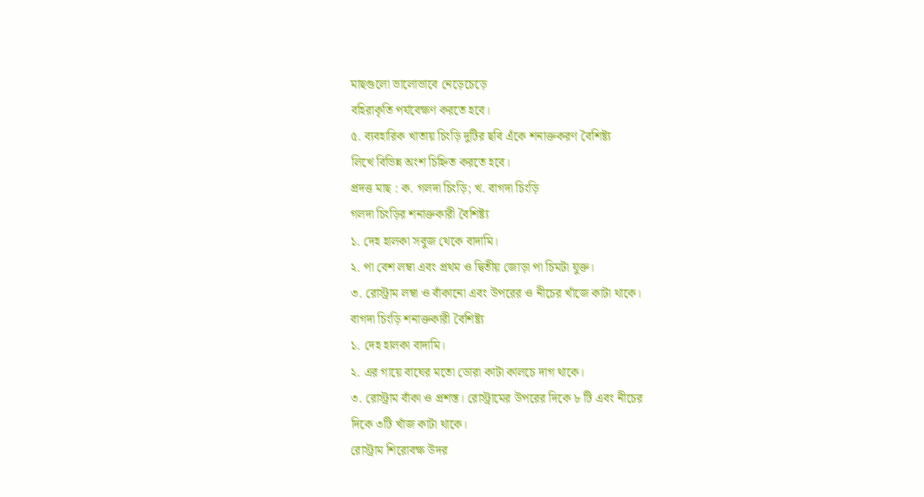মাছগুলো ভালোভাবে নেড়েচেড়ে
বহিরাকৃতি পর্যবেক্ষণ করতে হবে।
৫. ব্যবহারিক খাতায় চিংড়ি দুটির ছবি এঁকে শনাক্তকরণ বৈশিষ্ট্য
লিখে বিভিন্ন অংশ চিহ্নিত করতে হবে।
প্রদত্ত মাছ : ক. গলদা চিংড়ি; খ. বাগদা চিংড়ি
গলদা চিংড়ির শনাক্তকারী বৈশিষ্ট্য
১. দেহ হালকা সবুজ থেকে বাদামি।
২. পা বেশ লম্বা এবং প্রথম ও দ্বিতীয় জোড়া পা চিমটা যুক্ত।
৩. রোস্ট্রাম লম্বা ও বাঁকানো এবং উপরের ও নীচের খাঁজে কাটা থাকে।
বাগদা চিংড়ি শনাক্তকারী বৈশিষ্ট্য
১. দেহ হালকা বাদামি।
২. এর গায়ে বাঘের মতো ডোরা কাটা কালচে দাগ থাকে।
৩. রোস্ট্রাম বাঁকা ও প্রশস্ত। রোস্ট্রামের উপরের দিকে ৮ টি এবং নীচের
দিকে ৩টি খাঁজ কাটা থাকে।
রোস্ট্রাম শিরোবক্ষ উদর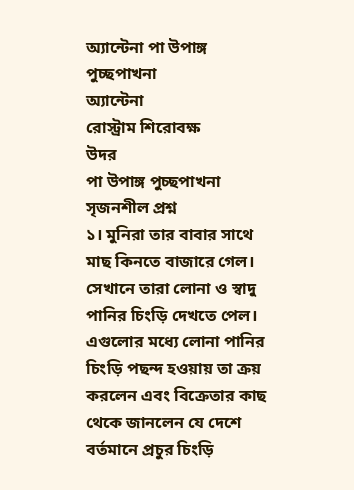অ্যান্টেনা পা উপাঙ্গ পুচ্ছপাখনা
অ্যান্টেনা
রোস্ট্রাম শিরোবক্ষ
উদর
পা উপাঙ্গ পুচ্ছপাখনা
সৃজনশীল প্রশ্ন
১। মুনিরা তার বাবার সাথে মাছ কিনতে বাজারে গেল। সেখানে তারা লোনা ও স্বাদু পানির চিংড়ি দেখতে পেল।
এগুলোর মধ্যে লোনা পানির চিংড়ি পছন্দ হওয়ায় তা ক্রয় করলেন এবং বিক্রেতার কাছ থেকে জানলেন যে দেশে
বর্তমানে প্রচুর চিংড়ি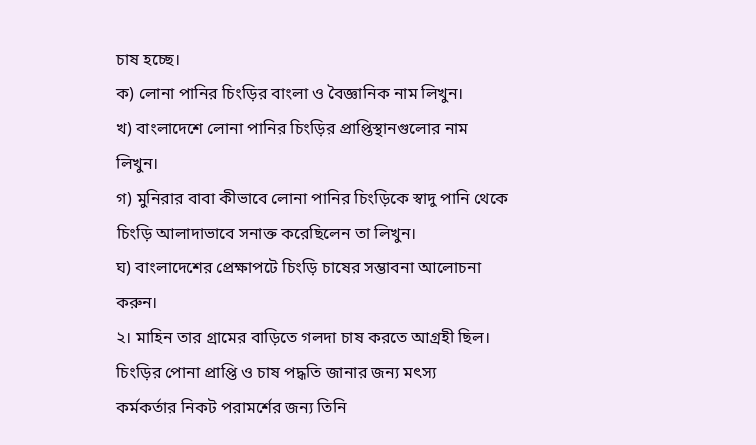চাষ হচ্ছে।
ক) লোনা পানির চিংড়ির বাংলা ও বৈজ্ঞানিক নাম লিখুন।
খ) বাংলাদেশে লোনা পানির চিংড়ির প্রাপ্তিস্থানগুলোর নাম লিখুন।
গ) মুনিরার বাবা কীভাবে লোনা পানির চিংড়িকে স্বাদু পানি থেকে চিংড়ি আলাদাভাবে সনাক্ত করেছিলেন তা লিখুন।
ঘ) বাংলাদেশের প্রেক্ষাপটে চিংড়ি চাষের সম্ভাবনা আলোচনা করুন।
২। মাহিন তার গ্রামের বাড়িতে গলদা চাষ করতে আগ্রহী ছিল। চিংড়ির পোনা প্রাপ্তি ও চাষ পদ্ধতি জানার জন্য মৎস্য
কর্মকর্তার নিকট পরামর্শের জন্য তিনি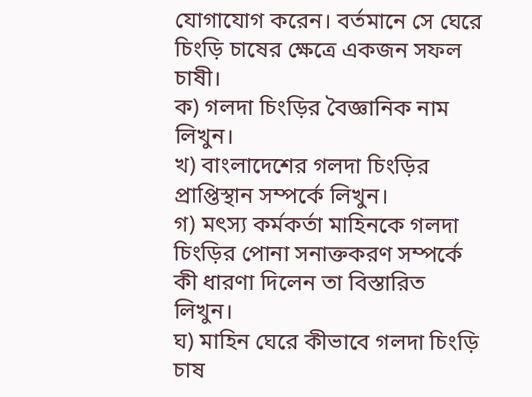যোগাযোগ করেন। বর্তমানে সে ঘেরে চিংড়ি চাষের ক্ষেত্রে একজন সফল চাষী।
ক) গলদা চিংড়ির বৈজ্ঞানিক নাম লিখুন।
খ) বাংলাদেশের গলদা চিংড়ির প্রাপ্তিস্থান সম্পর্কে লিখুন।
গ) মৎস্য কর্মকর্তা মাহিনকে গলদা চিংড়ির পোনা সনাক্তকরণ সম্পর্কে কী ধারণা দিলেন তা বিস্তারিত লিখুন।
ঘ) মাহিন ঘেরে কীভাবে গলদা চিংড়ি চাষ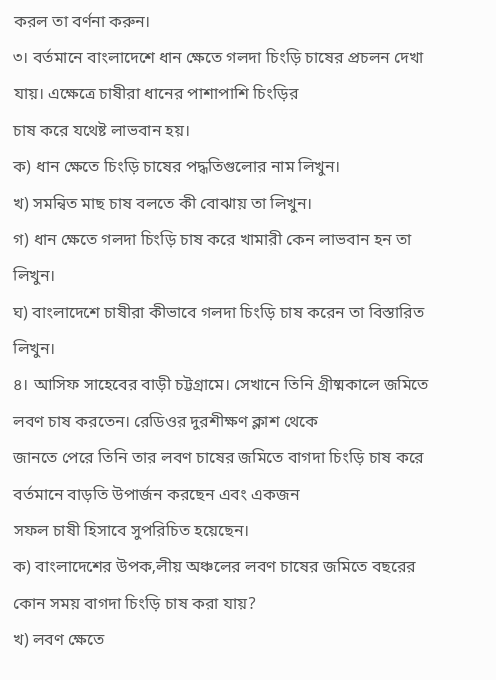করল তা বর্ণনা করুন।
৩। বর্তমানে বাংলাদেশে ধান ক্ষেতে গলদা চিংড়ি চাষের প্রচলন দেখা যায়। এক্ষেত্রে চাষীরা ধানের পাশাপাশি চিংড়ির
চাষ করে যথেষ্ট লাভবান হয়।
ক) ধান ক্ষেতে চিংড়ি চাষের পদ্ধতিগুলোর নাম লিখুন।
খ) সমন্বিত মাছ চাষ বলতে কী বোঝায় তা লিখুন।
গ) ধান ক্ষেতে গলদা চিংড়ি চাষ করে খামারী কেন লাভবান হন তা লিখুন।
ঘ) বাংলাদেশে চাষীরা কীভাবে গলদা চিংড়ি চাষ করেন তা বিস্তারিত লিখুন।
৪। আসিফ সাহেবের বাড়ী চট্টগ্রামে। সেখানে তিনি গ্রীষ্মকালে জমিতে লবণ চাষ করতেন। রেডিওর দুরশীক্ষণ ক্লাশ থেকে
জানতে পেরে তিনি তার লবণ চাষের জমিতে বাগদা চিংড়ি চাষ করে বর্তমানে বাড়তি উপার্জন করছেন এবং একজন
সফল চাষী হিসাবে সুপরিচিত হয়েছেন।
ক) বাংলাদেশের উপক‚লীয় অঞ্চলের লবণ চাষের জমিতে বছরের কোন সময় বাগদা চিংড়ি চাষ করা যায়?
খ) লবণ ক্ষেতে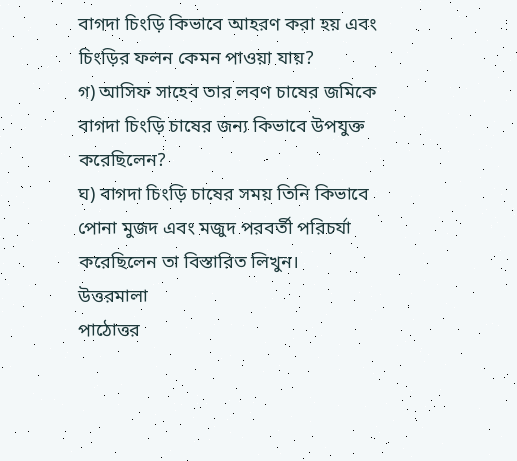বাগদা চিংড়ি কিভাবে আহরণ করা হয় এবং চিংড়ির ফলন কেমন পাওয়া যায়?
গ) আসিফ সাহেব তার লবণ চাষের জমিকে বাগদা চিংড়ি চাষের জন্য কিভাবে উপযুক্ত করেছিলেন?
ঘ) বাগদা চিংড়ি চাষের সময় তিনি কিভাবে পোনা মুজদ এবং মজুদ পরবর্তী পরিচর্যা করেছিলেন তা বিস্তারিত লিখুন।
উত্তরমালা
পাঠোত্তর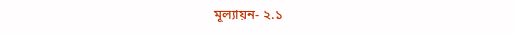মূল্যায়ন- ২.১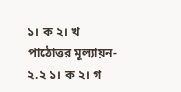১। ক ২। খ
পাঠোত্তর মূল্যায়ন- ২.২ ১। ক ২। গ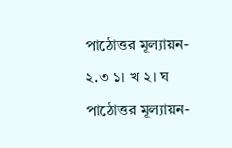পাঠোত্তর মূল্যায়ন- ২.৩ ১। খ ২। ঘ
পাঠোত্তর মূল্যায়ন-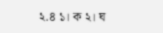২.৪ ১। ক ২। ঘ